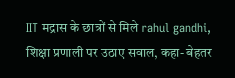IIT मद्रास के छात्रों से मिले rahul gandhi, शिक्षा प्रणाली पर उठाए सवाल, कहा- बेहतर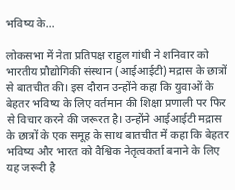भविष्य के…

लोकसभा में नेता प्रतिपक्ष राहुल गांधी ने शनिवार को भारतीय प्रौद्योगिकी संस्थान (आईआईटी) मद्रास के छात्रों से बातचीत की। इस दौरान उन्होंने कहा कि युवाओं के बेहतर भविष्य के लिए वर्तमान की शिक्षा प्रणाली पर फिर से विचार करने की जरूरत है। उन्होंने आईआईटी मद्रास के छात्रों के एक समूह के साथ बातचीत में कहा कि बेहतर भविष्य और भारत को वैश्विक नेतृत्वकर्ता बनाने के लिए यह जरूरी है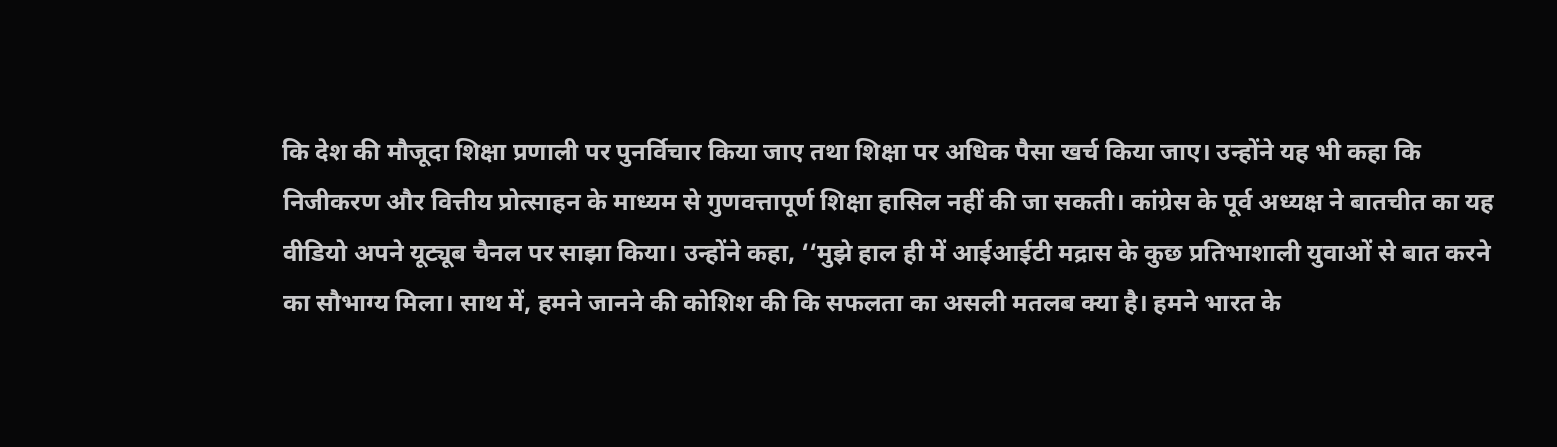कि देश की मौजूदा शिक्षा प्रणाली पर पुनर्विचार किया जाए तथा शिक्षा पर अधिक पैसा खर्च किया जाए। उन्होंने यह भी कहा कि निजीकरण और वित्तीय प्रोत्साहन के माध्यम से गुणवत्तापूर्ण शिक्षा हासिल नहीं की जा सकती। कांग्रेस के पूर्व अध्यक्ष ने बातचीत का यह वीडियो अपने यूट्यूब चैनल पर साझा किया। उन्होंने कहा, ‘‘मुझे हाल ही में आईआईटी मद्रास के कुछ प्रतिभाशाली युवाओं से बात करने का सौभाग्य मिला। साथ में, हमने जानने की कोशिश की कि सफलता का असली मतलब क्या है। हमने भारत के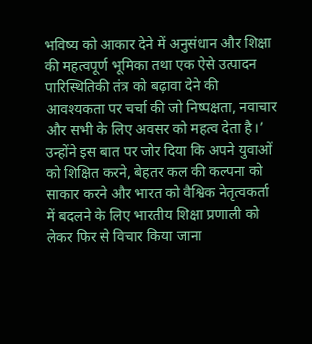भविष्य को आकार देने में अनुसंधान और शिक्षा की महत्वपूर्ण भूमिका तथा एक ऐसे उत्पादन पारिस्थितिकी तंत्र को बढ़ावा देने की आवश्यकता पर चर्चा की जो निष्पक्षता, नवाचार और सभी के लिए अवसर को महत्व देता है।’ उन्होंने इस बात पर जोर दिया कि अपने युवाओं को शिक्षित करने, बेहतर कल की कल्पना को साकार करने और भारत को वैश्विक नेतृत्वकर्ता में बदलने के लिए भारतीय शिक्षा प्रणाली को लेकर फिर से विचार किया जाना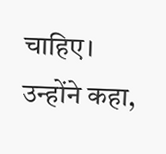चाहिए। उन्होंने कहा,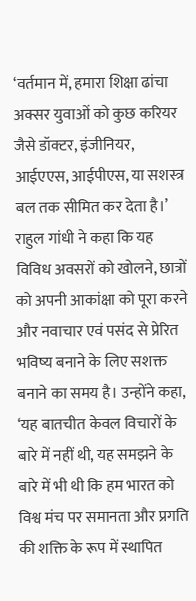‘वर्तमान में, हमारा शिक्षा ढांचा अक्सर युवाओं को कुछ करियर जैसे डॉक्टर, इंजीनियर, आईएएस, आईपीएस, या सशस्त्र बल तक सीमित कर देता है।’ राहुल गांधी ने कहा कि यह विविध अवसरों को खोलने, छात्रों को अपनी आकांक्षा को पूरा करने और नवाचार एवं पसंद से प्रेरित भविष्य बनाने के लिए सशक्त बनाने का समय है। उन्होंने कहा, ‘यह बातचीत केवल विचारों के बारे में नहीं थी, यह समझने के बारे में भी थी कि हम भारत को विश्व मंच पर समानता और प्रगति की शक्ति के रूप में स्थापित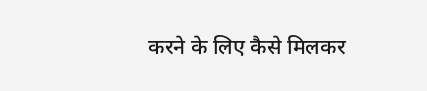करने के लिए कैसे मिलकर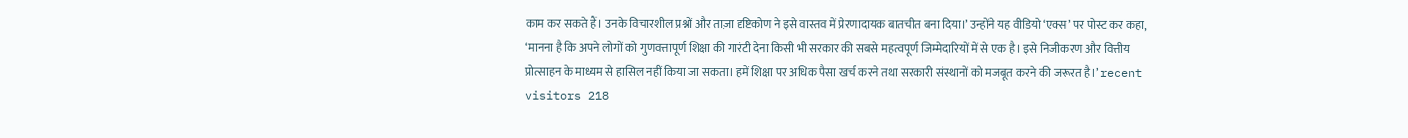काम कर सकते हैं। उनके विचारशील प्रश्नों और ताज़ा दृष्टिकोण ने इसे वास्तव में प्रेरणादायक बातचीत बना दिया।’ उन्होंने यह वीडियो ‘एक्स’ पर पोस्ट कर कहा, ‘मानना है कि अपने लोगों को गुणवत्तापूर्ण शिक्षा की गारंटी देना किसी भी सरकार की सबसे महत्वपूर्ण जिम्मेदारियों में से एक है। इसे निजीकरण और वित्तीय प्रोत्साहन के माध्यम से हासिल नहीं किया जा सकता। हमें शिक्षा पर अधिक पैसा खर्च करने तथा सरकारी संस्थानों को मजबूत करने की जरूरत है।’ recent visitors 218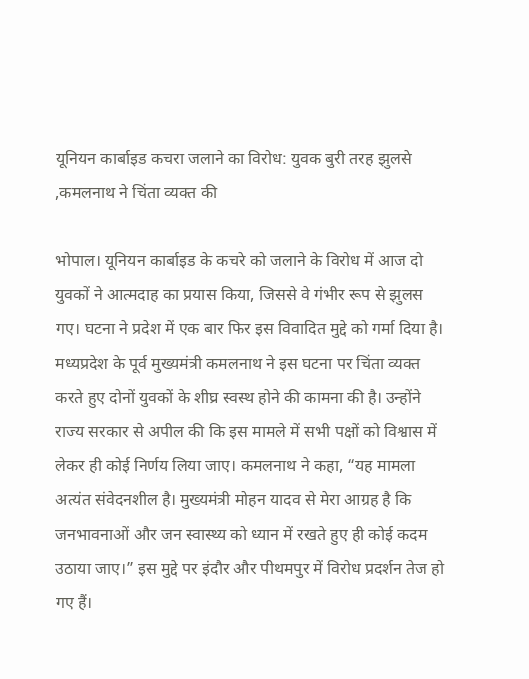यूनियन कार्बाइड कचरा जलाने का विरोध: युवक बुरी तरह झुलसे ,कमलनाथ ने चिंता व्यक्त की

भोपाल। यूनियन कार्बाइड के कचरे को जलाने के विरोध में आज दो युवकों ने आत्मदाह का प्रयास किया, जिससे वे गंभीर रूप से झुलस गए। घटना ने प्रदेश में एक बार फिर इस विवादित मुद्दे को गर्मा दिया है। मध्यप्रदेश के पूर्व मुख्यमंत्री कमलनाथ ने इस घटना पर चिंता व्यक्त करते हुए दोनों युवकों के शीघ्र स्वस्थ होने की कामना की है। उन्होंने राज्य सरकार से अपील की कि इस मामले में सभी पक्षों को विश्वास में लेकर ही कोई निर्णय लिया जाए। कमलनाथ ने कहा, “यह मामला अत्यंत संवेदनशील है। मुख्यमंत्री मोहन यादव से मेरा आग्रह है कि जनभावनाओं और जन स्वास्थ्य को ध्यान में रखते हुए ही कोई कदम उठाया जाए।” इस मुद्दे पर इंदौर और पीथमपुर में विरोध प्रदर्शन तेज हो गए हैं।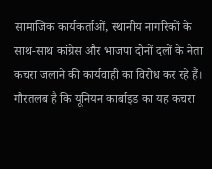सामाजिक कार्यकर्ताओं, स्थानीय नागरिकों के साथ-साथ कांग्रेस और भाजपा दोनों दलों के नेता कचरा जलाने की कार्यवाही का विरोध कर रहे हैं। गौरतलब है कि यूनियन कार्बाइड का यह कचरा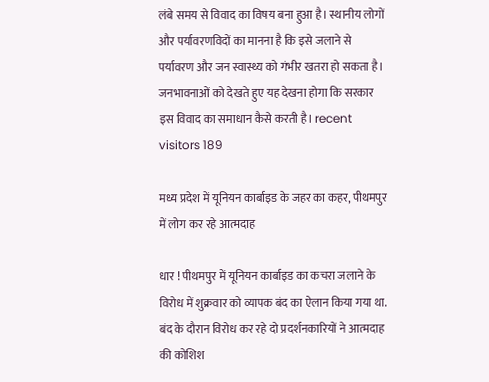लंबे समय से विवाद का विषय बना हुआ है। स्थानीय लोगों और पर्यावरणविदों का मानना है कि इसे जलाने से पर्यावरण और जन स्वास्थ्य को गंभीर खतरा हो सकता है। जनभावनाओं को देखते हुए यह देखना होगा कि सरकार इस विवाद का समाधान कैसे करती है। recent visitors 189

मध्य प्रदेश में यूनियन कार्बाइड के जहर का कहर, पीथमपुर में लोग कर रहे आत्मदाह

धार ! पीथमपुर में यूनियन कार्बाइड का कचरा जलाने के विरोध में शुक्रवार को व्यापक बंद का ऐलान किया गया था. बंद के दौरान विरोध कर रहे दो प्रदर्शनकारियों ने आत्मदाह की कोशिश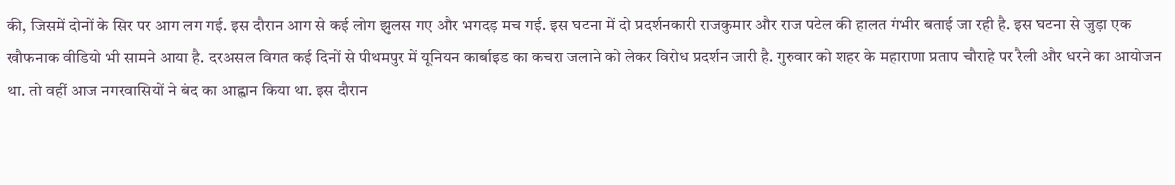की, जिसमें दोनों के सिर पर आग लग गई. इस दौरान आग से कई लोग झुलस गए और भगदड़ मच गई. इस घटना में दो प्रदर्शनकारी राजकुमार और राज पटेल की हालत गंभीर बताई जा रही है. इस घटना से जुड़ा एक खौफनाक वीडियो भी सामने आया है. दरअसल विगत कई दिनों से पीथमपुर में यूनियन कार्बाइड का कचरा जलाने को लेकर विरोध प्रदर्शन जारी है. गुरुवार को शहर के महाराणा प्रताप चौराहे पर रैली और धरने का आयोजन था. तो वहीं आज नगरवासियों ने बंद का आह्वान किया था. इस दौरान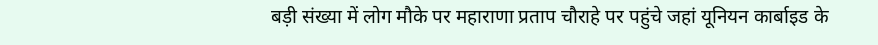बड़ी संख्या में लोग मौके पर महाराणा प्रताप चौराहे पर पहुंचे जहां यूनियन कार्बाइड के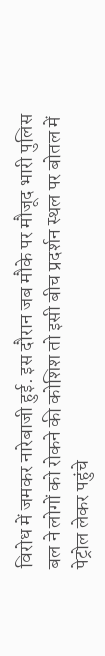विरोध में जमकर नारेबाजी हुई. इस दौरान जब मौके पर मौजूद भारी पुलिस बल ने लोगों को रोकने की कोशिश तो इसी बीच प्रदर्शन स्थल पर बोतल में पेट्रोल लेकर पहुंचे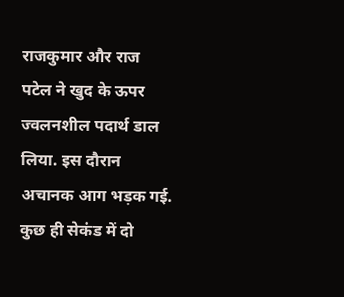राजकुमार और राज पटेल ने खुद के ऊपर ज्वलनशील पदार्थ डाल लिया. इस दौरान अचानक आग भड़क गई. कुछ ही सेकंड में दो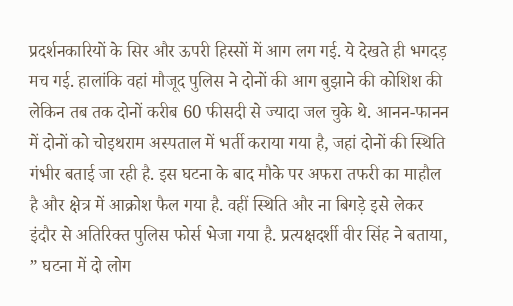प्रदर्शनकारियों के सिर और ऊपरी हिस्सों में आग लग गई. ये देखते ही भगदड़ मच गई. हालांकि वहां मौजूद पुलिस ने दोनों की आग बुझाने की कोशिश की लेकिन तब तक दोनों करीब 60 फीसदी से ज्यादा जल चुके थे. आनन-फानन में दोनों को चोइथराम अस्पताल में भर्ती कराया गया है, जहां दोनों की स्थिति गंभीर बताई जा रही है. इस घटना के बाद मौके पर अफरा तफरी का माहौल है और क्षेत्र में आक्रोश फैल गया है. वहीं स्थिति और ना बिगड़े इसे लेकर इंदौर से अतिरिक्त पुलिस फोर्स भेजा गया है. प्रत्यक्षदर्शी वीर सिंह ने बताया, ” घटना में दो लोग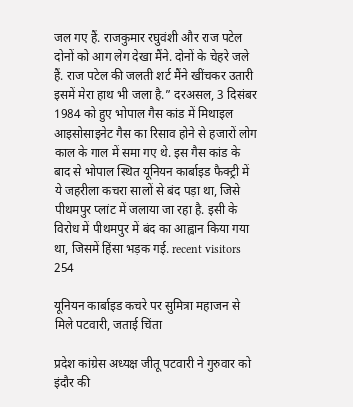जल गए हैं. राजकुमार रघुवंशी और राज पटेल दोनों को आग लेग देखा मैंने. दोनों के चेहरे जले हैं. राज पटेल की जलती शर्ट मैंने खींचकर उतारी इसमें मेरा हाथ भी जला है.” दरअसल, 3 दिसंबर 1984 को हुए भोपाल गैस कांड में मिथाइल आइसोसाइनेट गैस का रिसाव होने से हजारों लोग काल के गाल में समा गए थे. इस गैस कांड के बाद से भोपाल स्थित यूनियन कार्बाइड फैक्ट्री में ये जहरीला कचरा सालों से बंद पड़ा था, जिसे पीथमपुर प्लांट में जलाया जा रहा है. इसी के विरोध में पीथमपुर में बंद का आह्वान किया गया था, जिसमें हिंसा भड़क गई. recent visitors 254

यूनियन कार्बाइड कचरे पर सुमित्रा महाजन से मिले पटवारी, जताई चिंता

प्रदेश कांग्रेस अध्यक्ष जीतू पटवारी ने गुरुवार को इंदौर की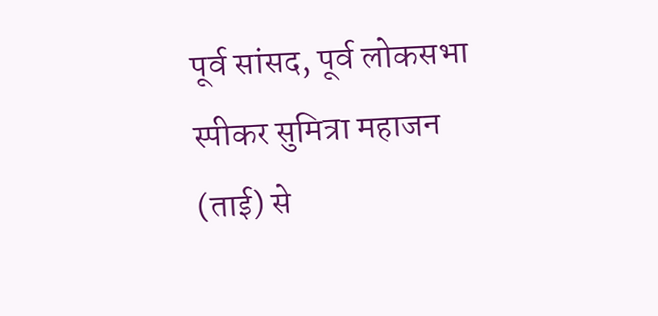पूर्व सांसद, पूर्व लोकसभा स्पीकर सुमित्रा महाजन (ताई) से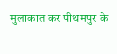मुलाकात कर पीथमपुर के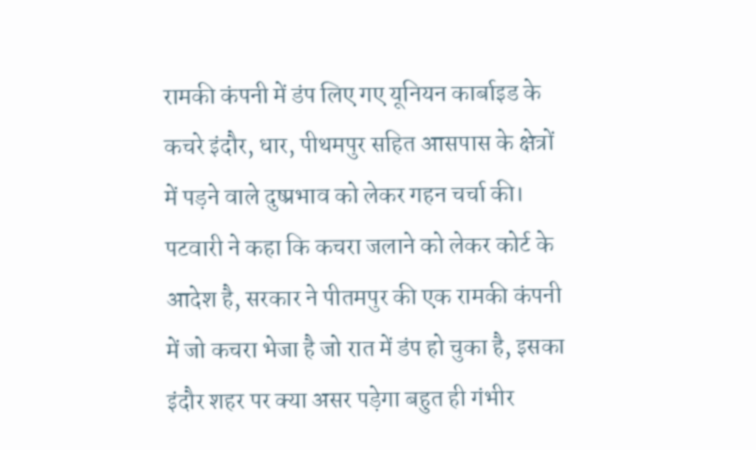रामकी कंपनी में डंप लिए गए यूनियन कार्बाइड के कचरे इंदौर, धार, पीथमपुर सहित आसपास के क्षेत्रों में पड़ने वाले दुष्प्रभाव को लेकर गहन चर्चा की। पटवारी ने कहा कि कचरा जलाने को लेकर कोर्ट के आदेश है, सरकार ने पीतमपुर की एक रामकी कंपनी में जो कचरा भेजा है जो रात में डंप हो चुका है, इसका इंदौर शहर पर क्या असर पड़ेगा बहुत ही गंभीर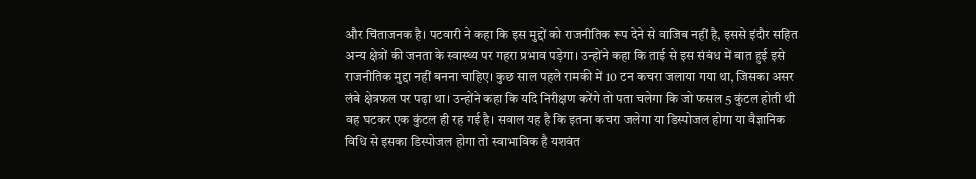और चिंताजनक है। पटवारी ने कहा कि इस मुद्दों को राजनीतिक रूप देने से वाजिब नहीं है, इससे इंदौर सहित अन्य क्षेत्रों की जनता के स्वास्थ्य पर गहरा प्रभाव पड़ेगा। उन्होंने कहा कि ताई से इस संबंध में बात हुई इसे राजनीतिक मुद्दा नहीं बनना चाहिए। कुछ साल पहले रामकी में 10 टन कचरा जलाया गया था, जिसका असर लंबे क्षेत्रफल पर पढ़ा था। उन्होंने कहा कि यदि निरीक्षण करेंगे तो पता चलेगा कि जो फसल 5 कुंटल होती थी वह घटकर एक कुंटल ही रह गई है। सवाल यह है कि इतना कचरा जलेगा या डिस्पोजल होगा या वैज्ञानिक विधि से इसका डिस्पोजल होगा तो स्वाभाविक है यशवंत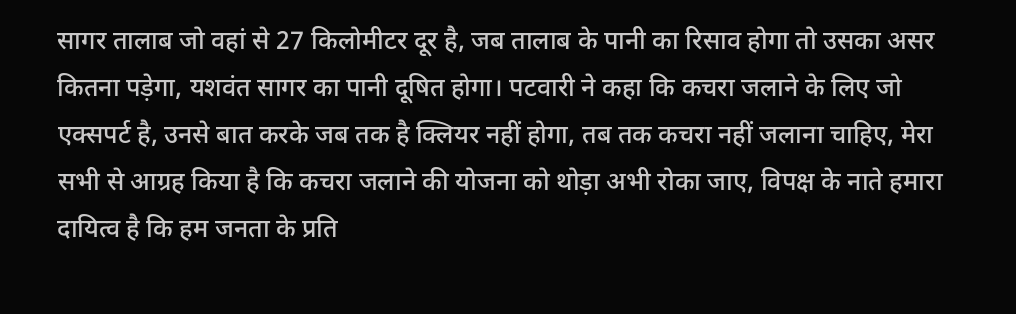सागर तालाब जो वहां से 27 किलोमीटर दूर है, जब तालाब के पानी का रिसाव होगा तो उसका असर कितना पड़ेगा, यशवंत सागर का पानी दूषित होगा। पटवारी ने कहा कि कचरा जलाने के लिए जो एक्सपर्ट है, उनसे बात करके जब तक है क्लियर नहीं होगा, तब तक कचरा नहीं जलाना चाहिए, मेरा सभी से आग्रह किया है कि कचरा जलाने की योजना को थोड़ा अभी रोका जाए, विपक्ष के नाते हमारा दायित्व है कि हम जनता के प्रति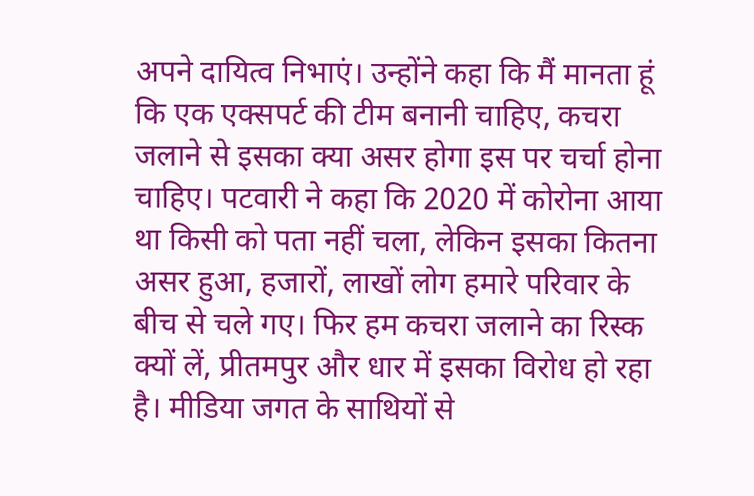अपने दायित्व निभाएं। उन्होंने कहा कि मैं मानता हूं कि एक एक्सपर्ट की टीम बनानी चाहिए, कचरा जलाने से इसका क्या असर होगा इस पर चर्चा होना चाहिए। पटवारी ने कहा कि 2020 में कोरोना आया था किसी को पता नहीं चला, लेकिन इसका कितना असर हुआ, हजारों, लाखों लोग हमारे परिवार के बीच से चले गए। फिर हम कचरा जलाने का रिस्क क्यों लें, प्रीतमपुर और धार में इसका विरोध हो रहा है। मीडिया जगत के साथियों से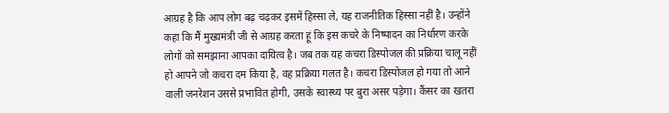आग्रह है कि आप लोग बढ़ चढ़कर इसमें हिस्सा ले, यह राजनीतिक हिस्सा नहीं है। उन्होंने कहा कि मैं मुख्यमंत्री जी से आग्रह करता हूं कि इस कचरे के निष्पादन का निर्धारण करके लोगों को समझाना आपका दायित्व है। जब तक यह कचरा डिस्पोजल की प्रक्रिया चालू नहीं हो आपने जो कचरा दम किया है, वह प्रक्रिया गलत है। कचरा डिस्पोजल हो गया तो आने वाली जनरेशन उससे प्रभावित होगी, उसके स्वास्थ्य पर बुरा असर पड़ेगा। कैंसर का खतरा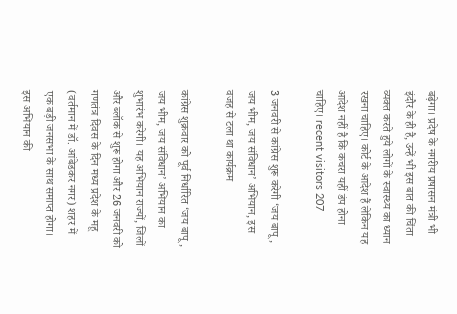बढ़ेगा। प्रदेष के नगरीय प्रषासन मंत्री भी इंदौर के ही है, उन्हें भी इस बात की चिंता व्यक्त करते हुये लोगों के स्वास्थ्य का ध्यान रखना चाहिए। कोर्ट के आदेश हैं लेकिन यह आदेश नहीं है कि कचरा यहीं डंप होना चाहिए। recent visitors 207

3 जनवरी से कांग्रेस शुरू करेगी ‘जय बापू, जय भीम, जय संविधान’ अभियान, इस वजह से टला था कार्यक्रम

कांग्रेस शुक्रवार को पूर्व निर्धारित ‘जय बापू, जय भीम, जय संविधान’ अभियान का शुभारंभ करेगी। यह अभियान राज्यों, जिलों और ब्लॉक से शुरू होगा और 26 जनवरी को गणतंत्र दिवस के दिन मध्य प्रदेश के महू (वर्तमान में डॉ. आंबेडकर नगर) शहर में एक बड़ी जनसभा के साथ समाप्त होगा। इस अभियान की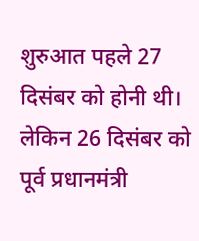शुरुआत पहले 27 दिसंबर को होनी थी। लेकिन 26 दिसंबर को पूर्व प्रधानमंत्री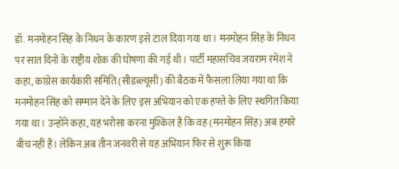डॉ. मनमोहन सिंह के निधन के कारण इसे टाल दिया गया था। मनमोहन सिंह के निधन पर सात दिनों के राष्ट्रीय शोक की घोषणा की गई थी। पार्टी महासचिव जयराम रमेश ने कहा, कांग्रेस कार्यकारी समिति (सीडब्ल्यूसी) की बैठक में फैसला लिया गया था कि मनमोहन सिंह को सम्मान देने के लिए इस अभियान को एक हफ्ते के लिए स्थगित किया गया था। उन्होंने कहा, यह भरोसा करना मुश्किल है कि वह (मनमोहन सिंह) अब हमारे बीच नहीं हैं। लेकिन अब तीन जनवरी से यह अभियान फिर से शुरू किया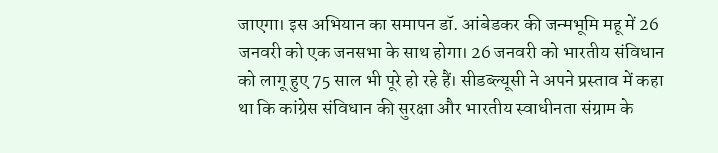जाएगा। इस अभियान का समापन डॉ. आंबेडकर की जन्मभूमि महू में 26 जनवरी को एक जनसभा के साथ होगा। 26 जनवरी को भारतीय संविधान को लागू हुए 75 साल भी पूरे हो रहे हैं। सीडब्ल्यूसी ने अपने प्रस्ताव में कहा था कि कांग्रेस संविधान की सुरक्षा और भारतीय स्वाधीनता संग्राम के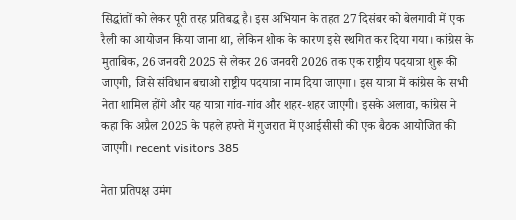सिद्धांतों को लेकर पूरी तरह प्रतिबद्ध है। इस अभियान के तहत 27 दिसंबर को बेलगावी में एक रैली का आयोजन किया जाना था, लेकिन शोक के कारण इसे स्थगित कर दिया गया। कांग्रेस के मुताबिक, 26 जनवरी 2025 से लेकर 26 जनवरी 2026 तक एक राष्ट्रीय पदयात्रा शुरू की जाएगी, जिसे संविधान बचाओ राष्ट्रीय पदयात्रा नाम दिया जाएगा। इस यात्रा में कांग्रेस के सभी नेता शामिल होंगे और यह यात्रा गांव-गांव और शहर-शहर जाएगी। इसके अलावा, कांग्रेस ने कहा कि अप्रैल 2025 के पहले हफ्ते में गुजरात में एआईसीसी की एक बैठक आयोजित की जाएगी। recent visitors 385

नेता प्रतिपक्ष उमंग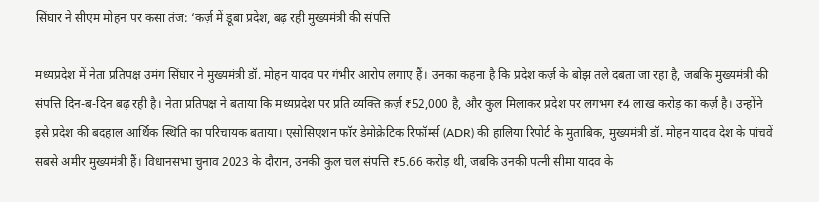सिंघार ने सीएम मोहन पर कसा तंज: ‘कर्ज़ में डूबा प्रदेश, बढ़ रही मुख्यमंत्री की संपत्ति

मध्यप्रदेश में नेता प्रतिपक्ष उमंग सिंघार ने मुख्यमंत्री डॉ. मोहन यादव पर गंभीर आरोप लगाए हैं। उनका कहना है कि प्रदेश कर्ज़ के बोझ तले दबता जा रहा है, जबकि मुख्यमंत्री की संपत्ति दिन-ब-दिन बढ़ रही है। नेता प्रतिपक्ष ने बताया कि मध्यप्रदेश पर प्रति व्यक्ति क़र्ज़ ₹52,000 है, और कुल मिलाकर प्रदेश पर लगभग ₹4 लाख करोड़ का कर्ज़ है। उन्होंने इसे प्रदेश की बदहाल आर्थिक स्थिति का परिचायक बताया। एसोसिएशन फॉर डेमोक्रेटिक रिफॉर्म्स (ADR) की हालिया रिपोर्ट के मुताबिक, मुख्यमंत्री डॉ. मोहन यादव देश के पांचवें सबसे अमीर मुख्यमंत्री हैं। विधानसभा चुनाव 2023 के दौरान, उनकी कुल चल संपत्ति ₹5.66 करोड़ थी, जबकि उनकी पत्नी सीमा यादव के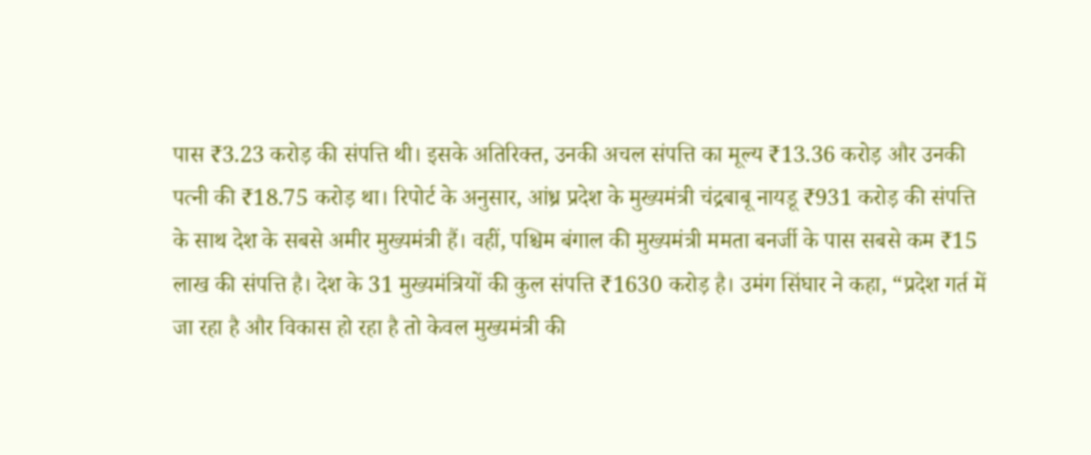पास ₹3.23 करोड़ की संपत्ति थी। इसके अतिरिक्त, उनकी अचल संपत्ति का मूल्य ₹13.36 करोड़ और उनकी पत्नी की ₹18.75 करोड़ था। रिपोर्ट के अनुसार, आंध्र प्रदेश के मुख्यमंत्री चंद्रबाबू नायडू ₹931 करोड़ की संपत्ति के साथ देश के सबसे अमीर मुख्यमंत्री हैं। वहीं, पश्चिम बंगाल की मुख्यमंत्री ममता बनर्जी के पास सबसे कम ₹15 लाख की संपत्ति है। देश के 31 मुख्यमंत्रियों की कुल संपत्ति ₹1630 करोड़ है। उमंग सिंघार ने कहा, “प्रदेश गर्त में जा रहा है और विकास हो रहा है तो केवल मुख्यमंत्री की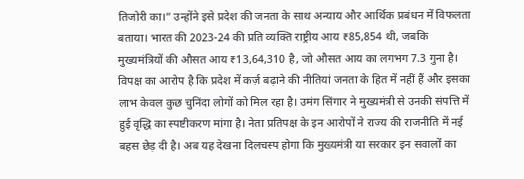तिजोरी का।” उन्होंने इसे प्रदेश की जनता के साथ अन्याय और आर्थिक प्रबंधन में विफलता बताया। भारत की 2023-24 की प्रति व्यक्ति राष्ट्रीय आय ₹85,854 थी, जबकि मुख्यमंत्रियों की औसत आय ₹13,64,310 है, जो औसत आय का लगभग 7.3 गुना है। विपक्ष का आरोप है कि प्रदेश में कर्ज़ बढ़ाने की नीतियां जनता के हित में नहीं हैं और इसका लाभ केवल कुछ चुनिंदा लोगों को मिल रहा है। उमंग सिंगार ने मुख्यमंत्री से उनकी संपत्ति में हुई वृद्धि का स्पष्टीकरण मांगा है। नेता प्रतिपक्ष के इन आरोपों ने राज्य की राजनीति में नई बहस छेड़ दी है। अब यह देखना दिलचस्प होगा कि मुख्यमंत्री या सरकार इन सवालों का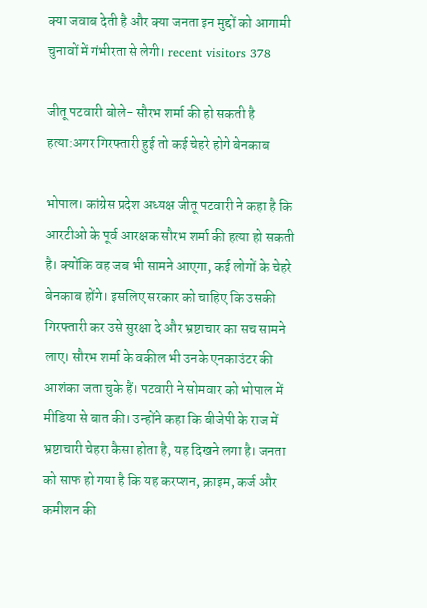क्या जवाब देती है और क्या जनता इन मुद्दों को आगामी चुनावों में गंभीरता से लेगी। recent visitors 378

जीतू पटवारी बोले- सौरभ शर्मा की हो सकती है हत्या:अगर गिरफ्तारी हुई तो कई चेहरे होगे बेनकाब

भोपाल। कांग्रेस प्रदेश अध्यक्ष जीतू पटवारी ने कहा है कि आरटीओ के पूर्व आरक्षक सौरभ शर्मा की हत्या हो सकती है। क्योंकि वह जब भी सामने आएगा, कई लोगों के चेहरे बेनकाब होंगे। इसलिए सरकार को चाहिए कि उसकी गिरफ्तारी कर उसे सुरक्षा दे और भ्रष्टाचार का सच सामने लाए। सौरभ शर्मा के वकील भी उनके एनकाउंटर की आशंका जता चुके हैं। पटवारी ने सोमवार को भोपाल में मीडिया से बात की। उन्होंने कहा कि बीजेपी के राज में भ्रष्टाचारी चेहरा कैसा होता है, यह दिखने लगा है। जनता को साफ हो गया है कि यह करप्शन, क्राइम, कर्ज और कमीशन की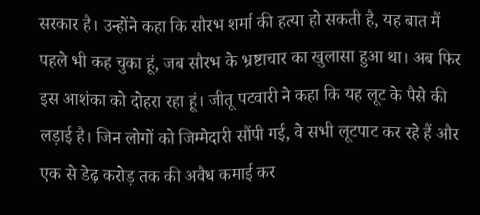सरकार है। उन्होंने कहा कि सौरभ शर्मा की हत्या हो सकती है, यह बात मैं पहले भी कह चुका हूं, जब सौरभ के भ्रष्टाचार का खुलासा हुआ था। अब फिर इस आशंका को दोहरा रहा हूं। जीतू पटवारी ने कहा कि यह लूट के पैसे की लड़ाई है। जिन लोगों को जिम्मेदारी सौंपी गई, वे सभी लूटपाट कर रहे हैं और एक से डेढ़ करोड़ तक की अवैध कमाई कर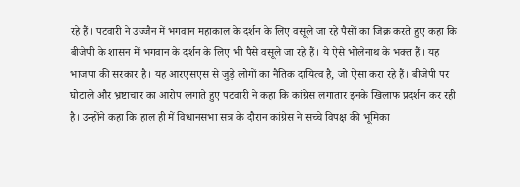रहे हैं। पटवारी ने उज्जैन में भगवान महाकाल के दर्शन के लिए वसूले जा रहे पैसों का जिक्र करते हुए कहा कि बीजेपी के शासन में भगवान के दर्शन के लिए भी पैसे वसूले जा रहे हैं। ये ऐसे भोलेनाथ के भक्त हैं। यह भाजपा की सरकार है। यह आरएसएस से जुड़े लोगों का नैतिक दायित्व है, जो ऐसा करा रहे हैं। बीजेपी पर घोटाले और भ्रष्टाचार का आरोप लगाते हुए पटवारी ने कहा कि कांग्रेस लगातार इनके खिलाफ प्रदर्शन कर रही है। उन्होंने कहा कि हाल ही में विधानसभा सत्र के दौरान कांग्रेस ने सच्चे विपक्ष की भूमिका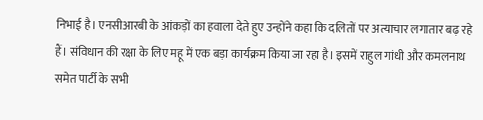निभाई है। एनसीआरबी के आंकड़ों का हवाला देते हुए उन्होंने कहा कि दलितों पर अत्याचार लगातार बढ़ रहे हैं। संविधान की रक्षा के लिए महू में एक बड़ा कार्यक्रम किया जा रहा है। इसमें राहुल गांधी और कमलनाथ समेत पार्टी के सभी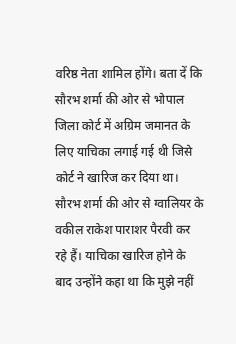वरिष्ठ नेता शामिल होंगे। बता दें कि सौरभ शर्मा की ओर से भोपाल जिला कोर्ट में अग्रिम जमानत के लिए याचिका लगाई गई थी जिसे कोर्ट ने खारिज कर दिया था। सौरभ शर्मा की ओर से ग्वालियर के वकील राकेश पाराशर पैरवी कर रहे हैं। याचिका खारिज होने के बाद उन्होंने कहा था कि मुझे नहीं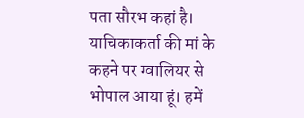पता सौरभ कहां है। याचिकाकर्ता की मां के कहने पर ग्वालियर से भोपाल आया हूं। हमें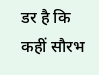डर है कि कहीं सौरभ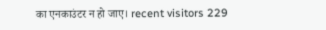का एनकाउंटर न हो जाए। recent visitors 229